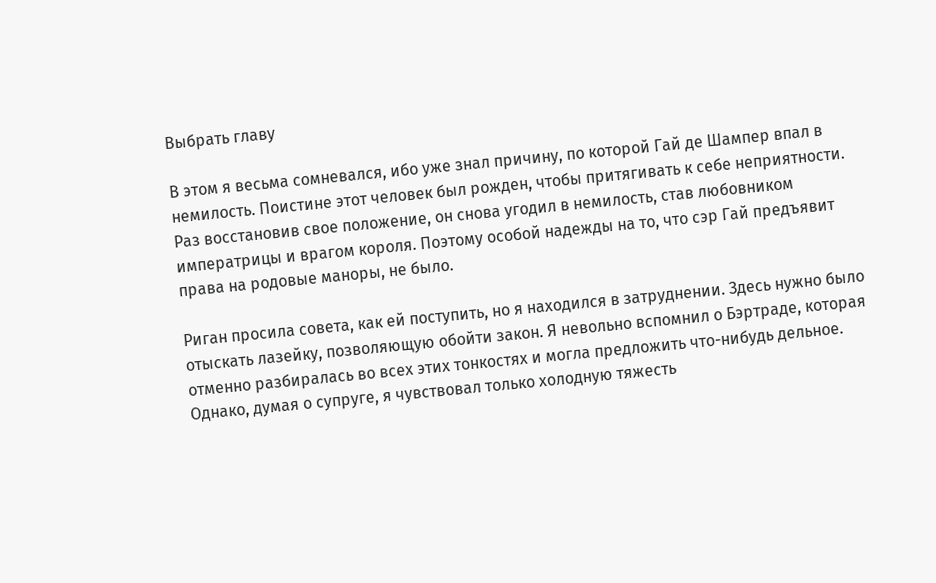Выбрать главу

В этом я весьма сомневался, ибо уже знал причину, по которой Гай де Шампер впал в немилость. Поистине этот человек был рожден, чтобы притягивать к себе неприятности. Раз восстановив свое положение, он снова угодил в немилость, став любовником императрицы и врагом короля. Поэтому особой надежды на то, что сэр Гай предъявит права на родовые маноры, не было.

Риган просила совета, как ей поступить, но я находился в затруднении. Здесь нужно было отыскать лазейку, позволяющую обойти закон. Я невольно вспомнил о Бэртраде, которая отменно разбиралась во всех этих тонкостях и могла предложить что-нибудь дельное. Однако, думая о супруге, я чувствовал только холодную тяжесть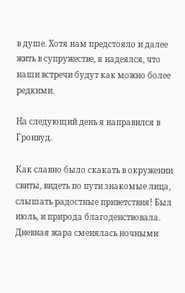в душе. Хотя нам предстояло и далее жить в супружестве, я надеялся, что наши встречи будут как можно более редкими.

На следующий день я направился в Гронвуд.

Как славно было скакать в окружении свиты, видеть по пути знакомые лица, слышать радостные приветствия! Был июль, и природа благоденствовала. Дневная жара сменялась ночными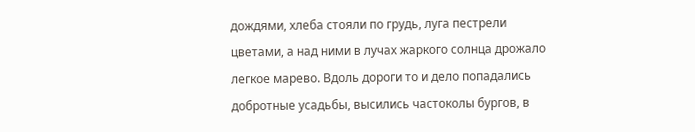дождями, хлеба стояли по грудь, луга пестрели цветами, а над ними в лучах жаркого солнца дрожало легкое марево. Вдоль дороги то и дело попадались добротные усадьбы, высились частоколы бургов, в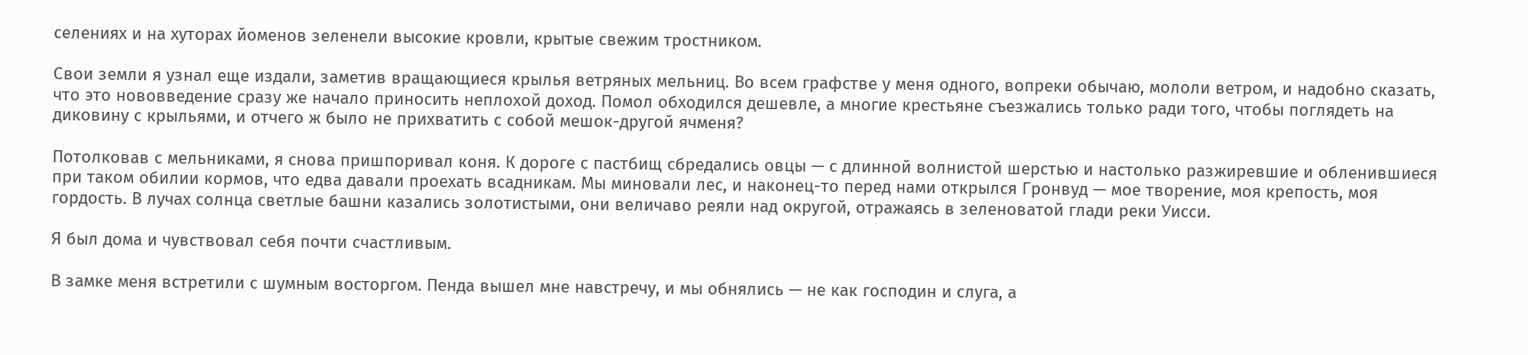селениях и на хуторах йоменов зеленели высокие кровли, крытые свежим тростником.

Свои земли я узнал еще издали, заметив вращающиеся крылья ветряных мельниц. Во всем графстве у меня одного, вопреки обычаю, мололи ветром, и надобно сказать, что это нововведение сразу же начало приносить неплохой доход. Помол обходился дешевле, а многие крестьяне съезжались только ради того, чтобы поглядеть на диковину с крыльями, и отчего ж было не прихватить с собой мешок-другой ячменя?

Потолковав с мельниками, я снова пришпоривал коня. К дороге с пастбищ сбредались овцы — с длинной волнистой шерстью и настолько разжиревшие и обленившиеся при таком обилии кормов, что едва давали проехать всадникам. Мы миновали лес, и наконец-то перед нами открылся Гронвуд — мое творение, моя крепость, моя гордость. В лучах солнца светлые башни казались золотистыми, они величаво реяли над округой, отражаясь в зеленоватой глади реки Уисси.

Я был дома и чувствовал себя почти счастливым.

В замке меня встретили с шумным восторгом. Пенда вышел мне навстречу, и мы обнялись — не как господин и слуга, а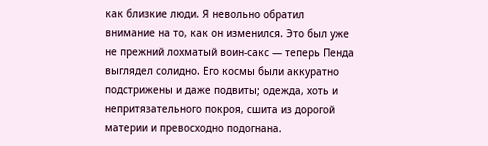как близкие люди. Я невольно обратил внимание на то, как он изменился. Это был уже не прежний лохматый воин-сакс — теперь Пенда выглядел солидно. Его космы были аккуратно подстрижены и даже подвиты; одежда, хоть и непритязательного покроя, сшита из дорогой материи и превосходно подогнана.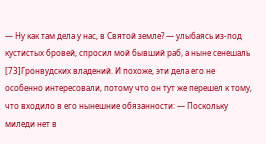— Ну как там дела у нас, в Святой земле? — улыбаясь из-под кустистых бровей, спросил мой бывший раб, а ныне сенешаль [73]Гронвудских владений. И похоже, эти дела его не особенно интересовали, потому что он тут же перешел к тому, что входило в его нынешние обязанности: — Поскольку миледи нет в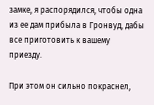замке, я распорядился, чтобы одна из ее дам прибыла в Гронвуд, дабы все приготовить к вашему приезду.

При этом он сильно покраснел,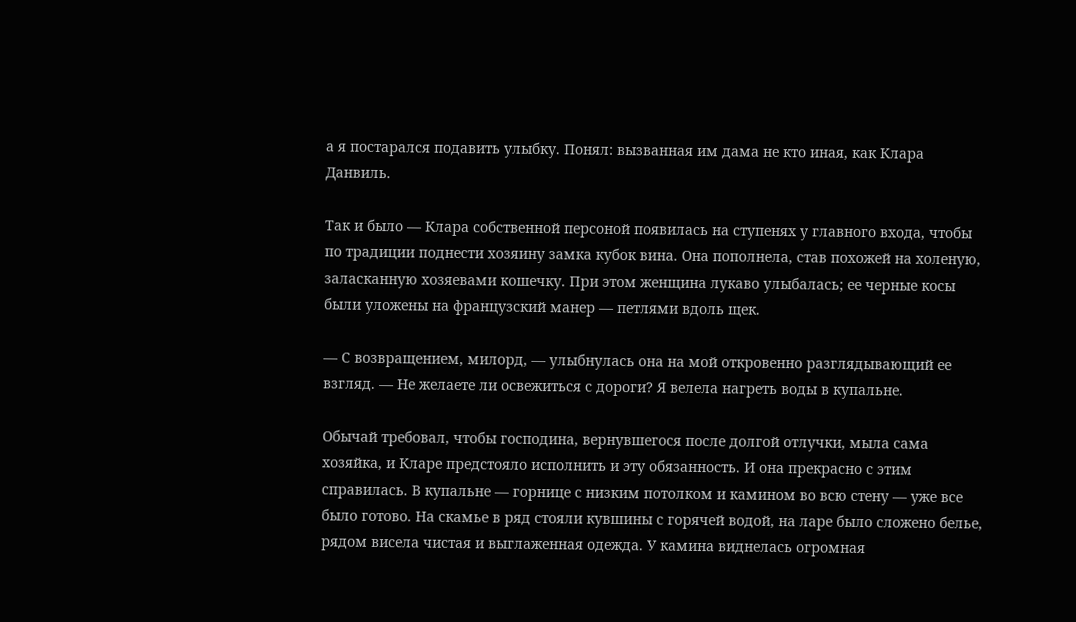а я постарался подавить улыбку. Понял: вызванная им дама не кто иная, как Клара Данвиль.

Так и было — Клара собственной персоной появилась на ступенях у главного входа, чтобы по традиции поднести хозяину замка кубок вина. Она пополнела, став похожей на холеную, заласканную хозяевами кошечку. При этом женщина лукаво улыбалась; ее черные косы были уложены на французский манер — петлями вдоль щек.

— С возвращением, милорд, — улыбнулась она на мой откровенно разглядывающий ее взгляд. — Не желаете ли освежиться с дороги? Я велела нагреть воды в купальне.

Обычай требовал, чтобы господина, вернувшегося после долгой отлучки, мыла сама хозяйка, и Кларе предстояло исполнить и эту обязанность. И она прекрасно с этим справилась. В купальне — горнице с низким потолком и камином во всю стену — уже все было готово. На скамье в ряд стояли кувшины с горячей водой, на ларе было сложено белье, рядом висела чистая и выглаженная одежда. У камина виднелась огромная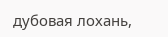дубовая лохань,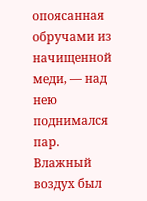опоясанная обручами из начищенной меди, — над нею поднимался пар. Влажный воздух был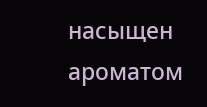насыщен ароматом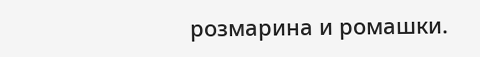розмарина и ромашки.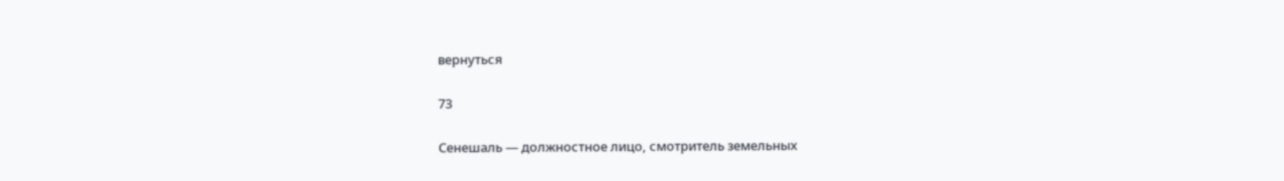вернуться

73

Сенешаль — должностное лицо, смотритель земельных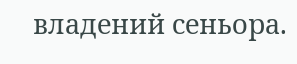владений сеньора.